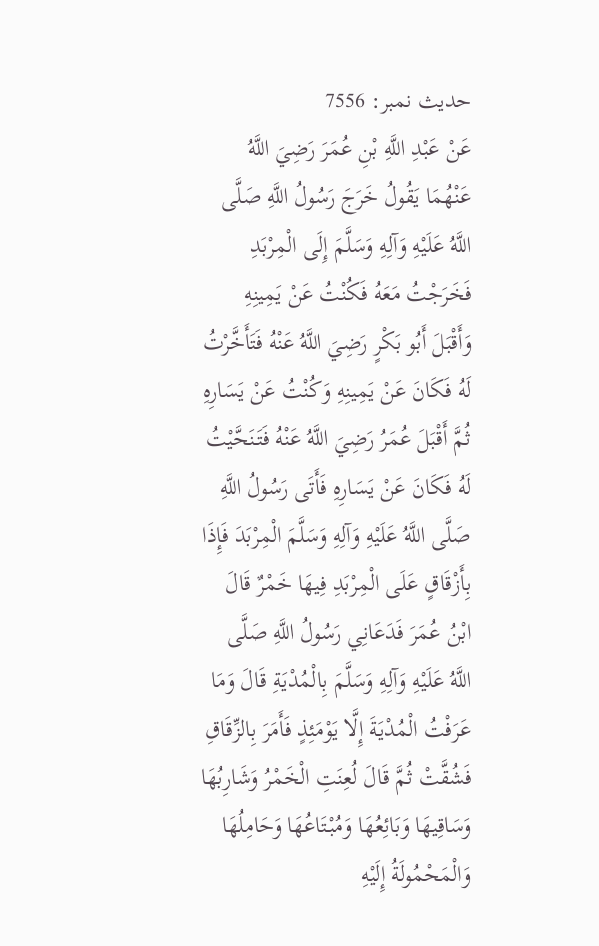حدیث نمبر: 7556
عَنْ عَبْدِ اللَّهِ بْنِ عُمَرَ رَضِيَ اللَّهُ عَنْهُمَا يَقُولُ خَرَجَ رَسُولُ اللَّهِ صَلَّى اللَّهُ عَلَيْهِ وَآلِهِ وَسَلَّمَ إِلَى الْمِرْبَدِ فَخَرَجْتُ مَعَهُ فَكُنْتُ عَنْ يَمِينِهِ وَأَقْبَلَ أَبُو بَكْرٍ رَضِيَ اللَّهُ عَنْهُ فَتَأَخَّرْتُ لَهُ فَكَانَ عَنْ يَمِينِهِ وَكُنْتُ عَنْ يَسَارِهِ ثُمَّ أَقْبَلَ عُمَرُ رَضِيَ اللَّهُ عَنْهُ فَتَنَحَّيْتُ لَهُ فَكَانَ عَنْ يَسَارِهِ فَأَتَى رَسُولُ اللَّهِ صَلَّى اللَّهُ عَلَيْهِ وَآلِهِ وَسَلَّمَ الْمِرْبَدَ فَإِذَا بِأَزْقَاقٍ عَلَى الْمِرْبَدِ فِيهَا خَمْرٌ قَالَ ابْنُ عُمَرَ فَدَعَانِي رَسُولُ اللَّهِ صَلَّى اللَّهُ عَلَيْهِ وَآلِهِ وَسَلَّمَ بِالْمُدْيَةِ قَالَ وَمَا عَرَفْتُ الْمُدْيَةَ إِلَّا يَوْمَئِذٍ فَأَمَرَ بِالزِّقَاقِ فَشُقَّتْ ثُمَّ قَالَ لُعِنَتِ الْخَمْرُ وَشَارِبُهَا وَسَاقِيهَا وَبَائِعُهَا وَمُبْتَاعُهَا وَحَامِلُهَا وَالْمَحْمُولَةُ إِلَيْهِ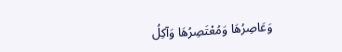وَعَاصِرُهَا وَمُعْتَصِرُهَا وَآكِلُ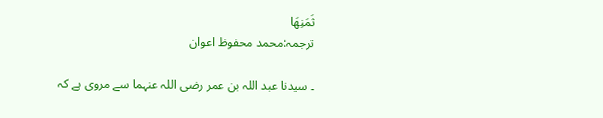ثَمَنِهَا
ترجمہ:محمد محفوظ اعوان

۔ سیدنا عبد اللہ بن عمر رضی اللہ عنہما سے مروی ہے کہ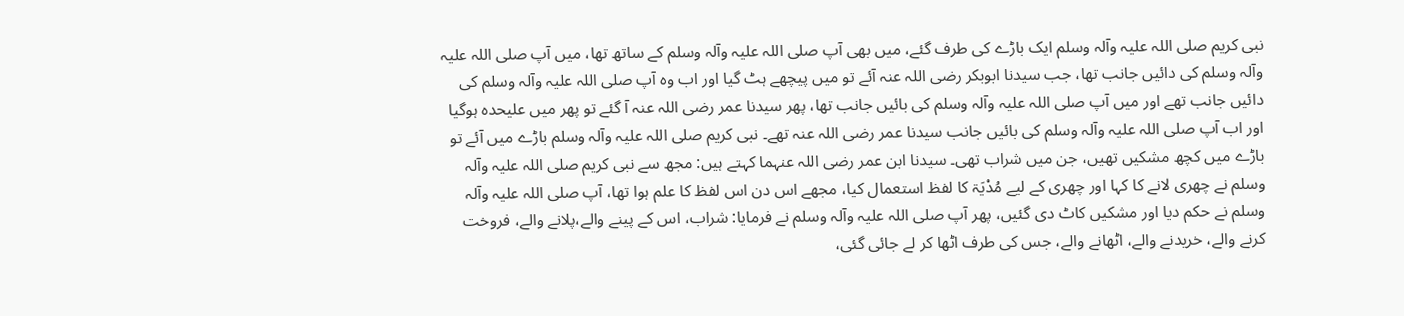نبی کریم صلی اللہ علیہ وآلہ وسلم ایک باڑے کی طرف گئے، میں بھی آپ صلی اللہ علیہ وآلہ وسلم کے ساتھ تھا، میں آپ صلی اللہ علیہ وآلہ وسلم کی دائیں جانب تھا، جب سیدنا ابوبکر رضی اللہ عنہ آئے تو میں پیچھے ہٹ گیا اور اب وہ آپ صلی اللہ علیہ وآلہ وسلم کی دائیں جانب تھے اور میں آپ صلی اللہ علیہ وآلہ وسلم کی بائیں جانب تھا، پھر سیدنا عمر رضی اللہ عنہ آ گئے تو پھر میں علیحدہ ہوگیا اور اب آپ صلی اللہ علیہ وآلہ وسلم کی بائیں جانب سیدنا عمر رضی اللہ عنہ تھے۔ نبی کریم صلی اللہ علیہ وآلہ وسلم باڑے میں آئے تو باڑے میں کچھ مشکیں تھیں، جن میں شراب تھی۔ سیدنا ابن عمر رضی اللہ عنہما کہتے ہیں: مجھ سے نبی کریم صلی اللہ علیہ وآلہ وسلم نے چھری لانے کا کہا اور چھری کے لیے مُدْیَۃ کا لفظ استعمال کیا، مجھے اس دن اس لفظ کا علم ہوا تھا، آپ صلی اللہ علیہ وآلہ وسلم نے حکم دیا اور مشکیں کاٹ دی گئیں، پھر آپ صلی اللہ علیہ وآلہ وسلم نے فرمایا: شراب، اس کے پینے والے،پلانے والے، فروخت کرنے والے، خریدنے والے، اٹھانے والے، جس کی طرف اٹھا کر لے جائی گئی،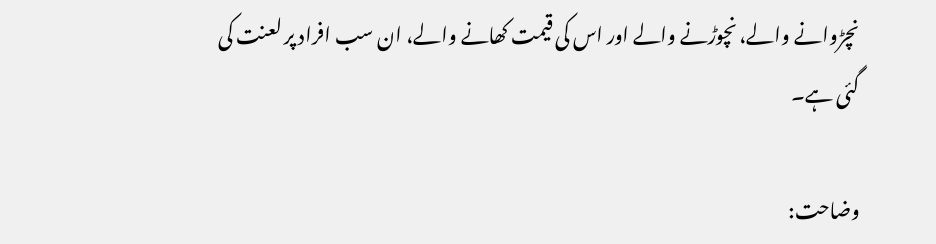نچڑوانے والے، نچوڑنے والے اور اس کی قیمت کھانے والے، ان سب افراد پر لعنت کی گئی ہے۔

وضاحت: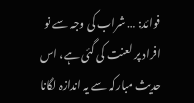فوائد: … شراب کی وجہ سے نو افراد پر لعنت کی گئی ہے، اس حدیث مبارکہ سے یہ اندازہ لگانا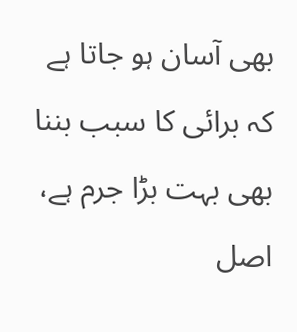بھی آسان ہو جاتا ہے کہ برائی کا سبب بننا بھی بہت بڑا جرم ہے، اصل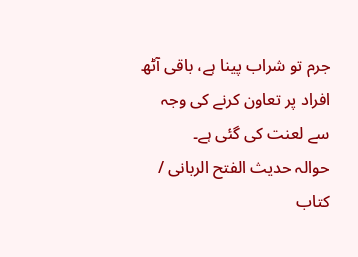جرم تو شراب پینا ہے، باقی آٹھ افراد پر تعاون کرنے کی وجہ سے لعنت کی گئی ہے۔
حوالہ حدیث الفتح الربانی / كتاب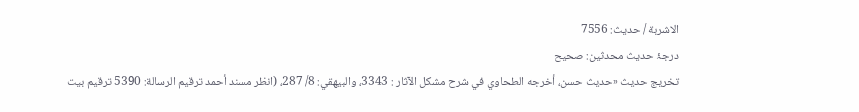الاشربة / حدیث: 7556
درجۂ حدیث محدثین: صحیح
تخریج حدیث «حديث حسن، أخرجه الطحاوي في شرح مشكل الآثار : 3343، والبيھقي: 8/ 287، (انظر مسند أحمد ترقيم الرسالة: 5390 ترقیم بيت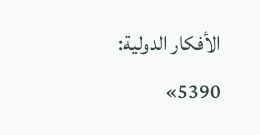الأفكار الدولية: 5390»